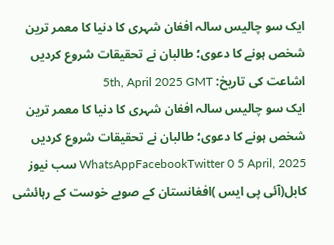ایک سو چالیس سالہ افغان شہری کا دنیا کا معمر ترین شخص ہونے کا دعوی؛ طالبان نے تحقیقات شروع کردیں
اشاعت کی تاریخ: 5th, April 2025 GMT
ایک سو چالیس سالہ افغان شہری کا دنیا کا معمر ترین شخص ہونے کا دعوی؛ طالبان نے تحقیقات شروع کردیں WhatsAppFacebookTwitter 0 5 April, 2025 سب نیوز
کابل(آئی پی ایس )افغانستان کے صوبے خوست کے رہائشی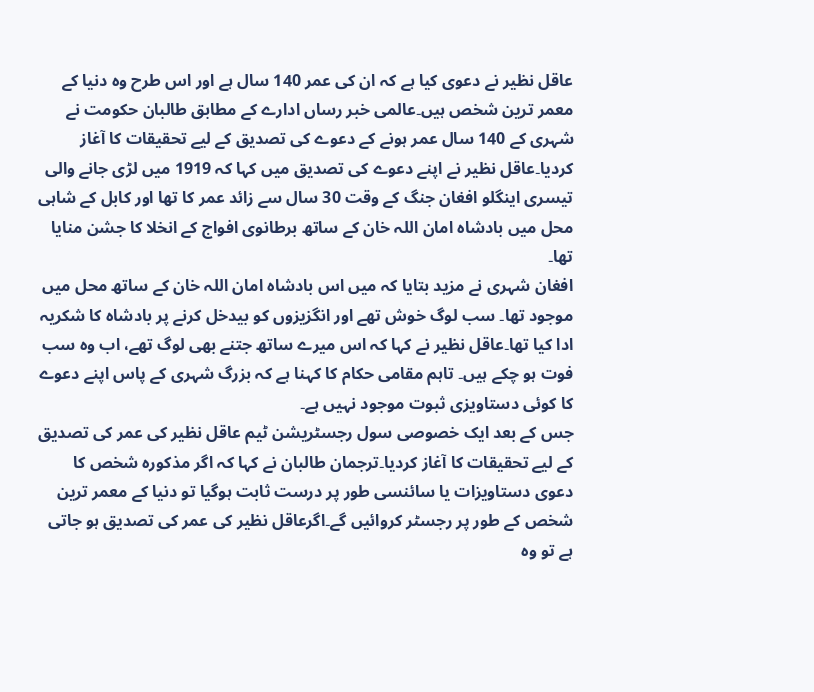عاقل نظیر نے دعوی کیا ہے کہ ان کی عمر 140 سال ہے اور اس طرح وہ دنیا کے معمر ترین شخص ہیں۔عالمی خبر رساں ادارے کے مطابق طالبان حکومت نے شہری کے 140 سال عمر ہونے کے دعوے کی تصدیق کے لیے تحقیقات کا آغاز کردیا۔عاقل نظیر نے اپنے دعوے کی تصدیق میں کہا کہ 1919 میں لڑی جانے والی تیسری اینگلو افغان جنگ کے وقت 30 سال سے زائد عمر کا تھا اور کابل کے شاہی محل میں بادشاہ امان اللہ خان کے ساتھ برطانوی افواج کے انخلا کا جشن منایا تھا۔
افغان شہری نے مزید بتایا کہ میں اس بادشاہ امان اللہ خان کے ساتھ محل میں موجود تھا۔ سب لوگ خوش تھے اور انگزیزوں کو بیدخل کرنے پر بادشاہ کا شکریہ ادا کیا تھا۔عاقل نظیر نے کہا کہ اس میرے ساتھ جتنے بھی لوگ تھے، اب وہ سب فوت ہو چکے ہیں۔ تاہم مقامی حکام کا کہنا ہے کہ بزرگ شہری کے پاس اپنے دعوے کا کوئی دستاویزی ثبوت موجود نہیں ہے۔
جس کے بعد ایک خصوصی سول رجسٹریشن ٹیم عاقل نظیر کی عمر کی تصدیق کے لیے تحقیقات کا آغاز کردیا۔ترجمان طالبان نے کہا کہ اگر مذکورہ شخص کا دعوی دستاویزات یا سائنسی طور پر درست ثابت ہوگیا تو دنیا کے معمر ترین شخص کے طور پر رجسٹر کروائیں گے۔اگرعاقل نظیر کی عمر کی تصدیق ہو جاتی ہے تو وہ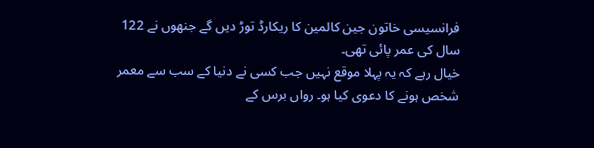فرانسیسی خاتون جین کالمین کا ریکارڈ توڑ دیں گے جنھوں نے 122 سال کی عمر پائی تھی۔
خیال رہے کہ یہ پہلا موقع نہیں جب کسی نے دنیا کے سب سے معمر شخص ہونے کا دعوی کیا ہو۔ رواں برس کے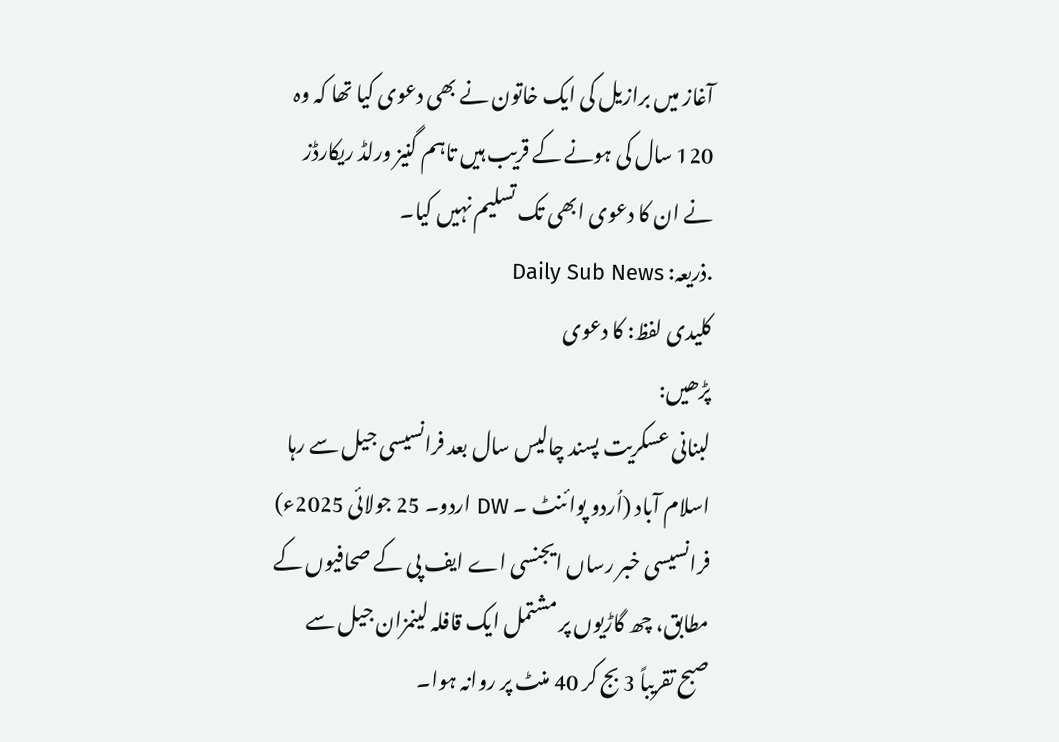آغاز میں برازیل کی ایک خاتون نے بھی دعوی کیا تھا کہ وہ 120 سال کی ہونے کے قریب ہیں تاہم گنیز ورلڈ ریکارڈز نے ان کا دعوی ابھی تک تسلیم نہیں کیا۔
.ذریعہ: Daily Sub News
کلیدی لفظ: کا دعوی
پڑھیں:
لبنانی عسکریت پسند چالیس سال بعد فرانسیسی جیل سے رہا
اسلام آباد (اُردو پوائنٹ ۔ DW اردو۔ 25 جولائی 2025ء) فرانسیسی خبر رساں ایجنسی اے ایف پی کے صحافیوں کے مطابق، چھ گاڑیوں پر مشتمل ایک قافلہ لینمزان جیل سے صبح تقریباً 3 بج کر 40 منٹ پر روانہ ہوا۔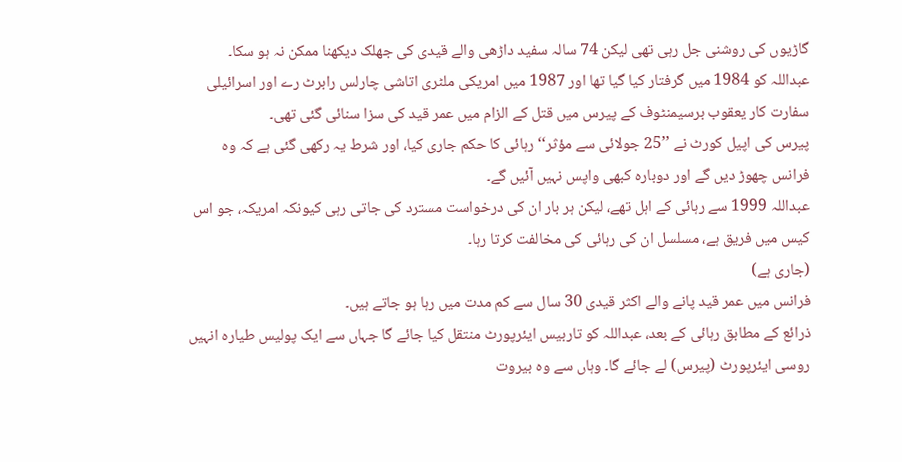گاڑیوں کی روشنی جل رہی تھی لیکن 74 سالہ سفید داڑھی والے قیدی کی جھلک دیکھنا ممکن نہ ہو سکا۔
عبداللہ کو 1984 میں گرفتار کیا گیا تھا اور 1987 میں امریکی ملٹری اتاشی چارلس رابرٹ رے اور اسرائیلی سفارت کار یعقوب برسیمنٹوف کے پیرس میں قتل کے الزام میں عمر قید کی سزا سنائی گئی تھی۔
پیرس کی اپیل کورٹ نے ’’25 جولائی سے مؤثر‘‘ رہائی کا حکم جاری کیا، اور شرط یہ رکھی گئی ہے کہ وہ فرانس چھوڑ دیں گے اور دوبارہ کبھی واپس نہیں آئیں گے۔
عبداللہ 1999 سے رہائی کے اہل تھے، لیکن ہر بار ان کی درخواست مسترد کی جاتی رہی کیونکہ امریکہ، جو اس کیس میں فریق ہے، مسلسل ان کی رہائی کی مخالفت کرتا رہا۔
(جاری ہے)
فرانس میں عمر قید پانے والے اکثر قیدی 30 سال سے کم مدت میں رہا ہو جاتے ہیں۔
ذرائع کے مطابق رہائی کے بعد، عبداللہ کو تاربیس ایئرپورٹ منتقل کیا جائے گا جہاں سے ایک پولیس طیارہ انہیں روسی ایئرپورٹ (پیرس) لے جائے گا۔ وہاں سے وہ بیروت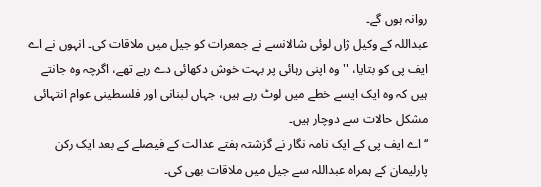روانہ ہوں گے۔
عبداللہ کے وکیل ژاں لوئی شالانسے نے جمعرات کو جیل میں ملاقات کی۔ انہوں نے اے ایف پی کو بتایا، ''وہ اپنی رہائی پر بہت خوش دکھائی دے رہے تھے، اگرچہ وہ جانتے ہیں کہ وہ ایک ایسے خطے میں لوٹ رہے ہیں، جہاں لبنانی اور فلسطینی عوام انتہائی مشکل حالات سے دوچار ہیں۔
‘‘اے ایف پی کے ایک نامہ نگار نے گزشتہ ہفتے عدالت کے فیصلے کے بعد ایک رکن پارلیمان کے ہمراہ عبداللہ سے جیل میں ملاقات بھی کی۔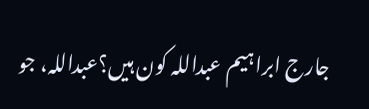جارج ابراہیم عبداللہ کون ہیں؟عبداللہ، جو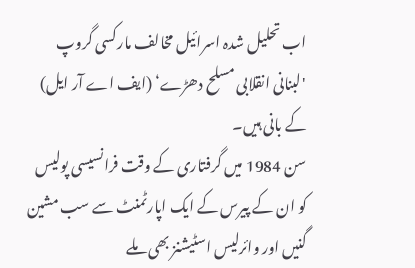اب تحلیل شدہ اسرائیل مخالف مارکسی گروپ 'لبنانی انقلابی مسلح دھڑے‘ (ایف اے آر ایل) کے بانی ہیں۔
سن 1984 میں گرفتاری کے وقت فرانسیسی پولیس کو ان کے پیرس کے ایک اپارٹمنٹ سے سب مشین گنیں اور وائرلیس اسٹیشنز بھی ملے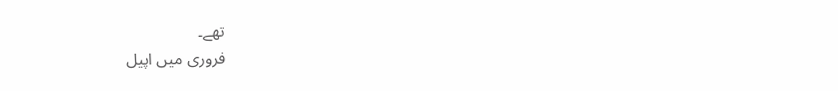تھے۔
فروری میں اپیل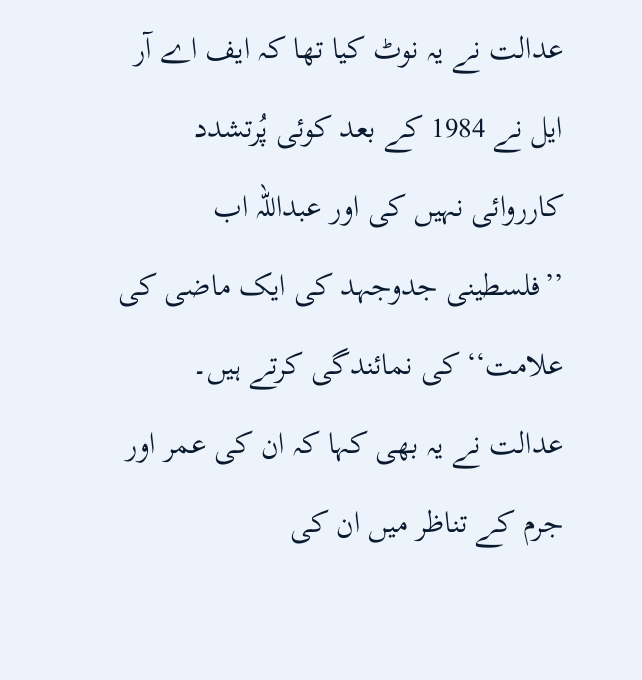عدالت نے یہ نوٹ کیا تھا کہ ایف اے آر ایل نے 1984 کے بعد کوئی پُرتشدد کارروائی نہیں کی اور عبداللہ اب ’’فلسطینی جدوجہد کی ایک ماضی کی علامت‘‘ کی نمائندگی کرتے ہیں۔
عدالت نے یہ بھی کہا کہ ان کی عمر اور جرم کے تناظر میں ان کی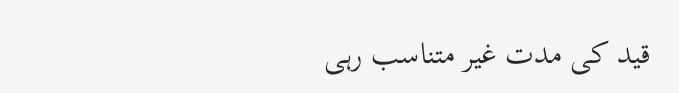قید کی مدت غیر متناسب رہی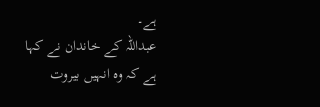ہے۔
عبداللہ کے خاندان نے کہا ہے کہ وہ انہیں بیروت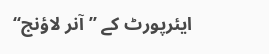ایئرپورٹ کے ’’آنر لاؤنج‘‘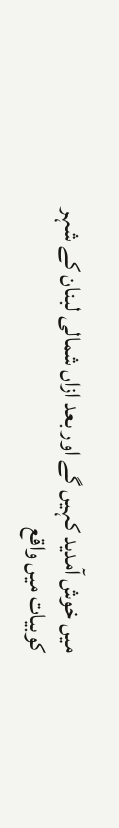میں خوش آمدید کہیں گے اور بعد ازاں شمالی لبنان کے شہر کوبیات میں واقع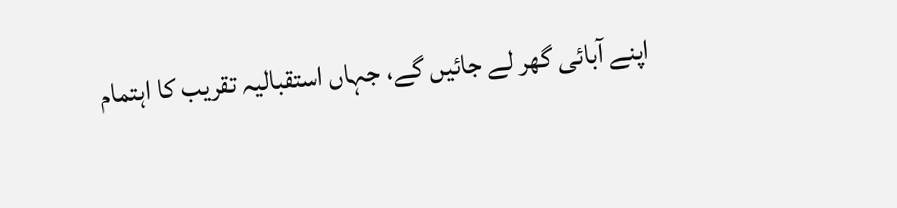اپنے آبائی گھر لے جائیں گے، جہاں استقبالیہ تقریب کا اہتمام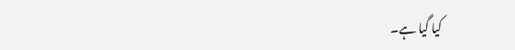کیا گیا ہے۔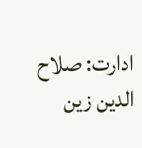ادارت: صلاح الدین زین